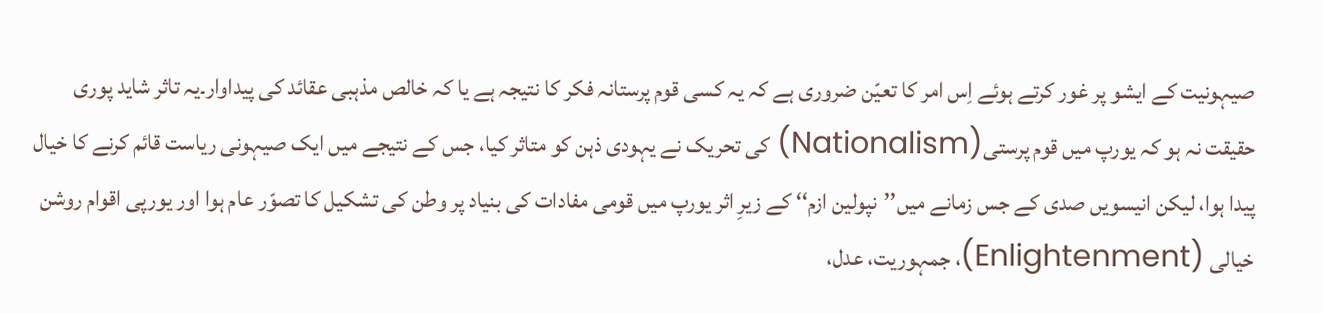صیہونیت کے ایشو پر غور کرتے ہوئے اِس امر کا تعیّن ضروری ہے کہ یہ کسی قوم پرستانہ فکر کا نتیجہ ہے یا کہ خالص مذہبی عقائد کی پیداوار۔یہ تاثر شاید پوری حقیقت نہ ہو کہ یورپ میں قوم پرستی(Nationalism) کی تحریک نے یہودی ذہن کو متاثر کیا، جس کے نتیجے میں ایک صیہونی ریاست قائم کرنے کا خیال پیدا ہوا، لیکن انیسویں صدی کے جس زمانے میں’’نپولین ازم‘‘ کے زیرِ اثر یورپ میں قومی مفادات کی بنیاد پر وطن کی تشکیل کا تصوّر عام ہوا اور یورپی اقوام روشن خیالی (Enlightenment)، جمہوریت، عدل،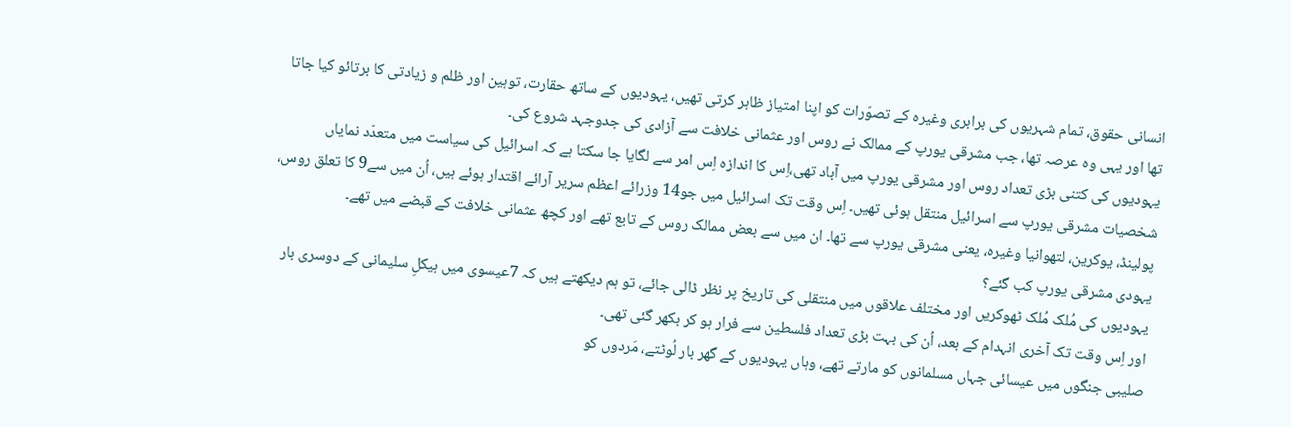انسانی حقوق، تمام شہریوں کی برابری وغیرہ کے تصوّرات کو اپنا امتیاز ظاہر کرتی تھیں، یہودیوں کے ساتھ حقارت، توہین اور ظلم و زیادتی کا برتائو کیا جاتا تھا اور یہی وہ عرصہ تھا، جب مشرقی یورپ کے ممالک نے روس اور عثمانی خلافت سے آزادی کی جدوجہد شروع کی۔
یہودیوں کی کتنی بڑی تعداد روس اور مشرقی یورپ میں آباد تھی،اِس کا اندازہ اِس امر سے لگایا جا سکتا ہے کہ اسرائیل کی سیاست میں متعدّد نمایاں شخصیات مشرقی یورپ سے اسرائیل منتقل ہوئی تھیں۔ اِس وقت تک اسرائیل میں جو14 وزرائے اعظم سریر آرائے اقتدار ہوئے ہیں، اُن میں سے9 کا تعلق روس، پولینڈ، یوکرین، لتھوانیا وغیرہ، یعنی مشرقی یورپ سے تھا۔ ان میں سے بعض ممالک روس کے تابع تھے اور کچھ عثمانی خلافت کے قبضے میں تھے۔
یہودی مشرقی یورپ کب گئے؟
یہودیوں کی مُلک مُلک ٹھوکریں اور مختلف علاقوں میں منتقلی کی تاریخ پر نظر ڈالی جائے، تو ہم دیکھتے ہیں کہ 7عیسوی میں ہیکلِ سلیمانی کے دوسری بار اور اِس وقت تک آخری انہدام کے بعد، اُن کی بہت بڑی تعداد فلسطین سے فرار ہو کر بکھر گئی تھی۔
صلیبی جنگوں میں عیسائی جہاں مسلمانوں کو مارتے تھے، وہاں یہودیوں کے گھر بار لُوٹتے، مَردوں کو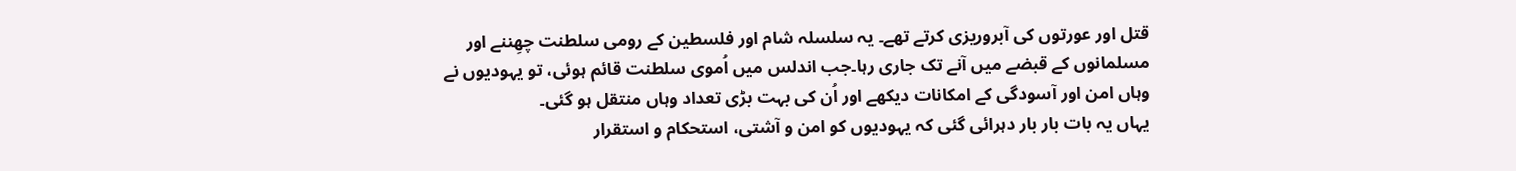قتل اور عورتوں کی آبروریزی کرتے تھے۔ یہ سلسلہ شام اور فلسطین کے رومی سلطنت چھِننے اور مسلمانوں کے قبضے میں آنے تک جاری رہا۔جب اندلس میں اُموی سلطنت قائم ہوئی، تو یہودیوں نے وہاں امن اور آسودگی کے امکانات دیکھے اور اُن کی بہت بڑی تعداد وہاں منتقل ہو گئی۔
یہاں یہ بات بار بار دہرائی گئی کہ یہودیوں کو امن و آشتی، استحکام و استقرار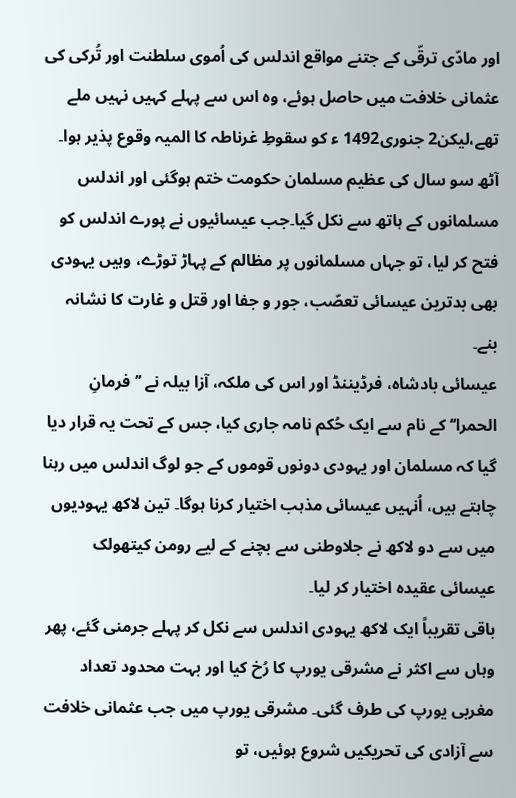اور مادّی ترقّی کے جتنے مواقع اندلس کی اُموی سلطنت اور تُرکی کی عثمانی خلافت میں حاصل ہوئے، وہ اس سے پہلے کہیں نہیں ملے تھے،لیکن2 جنوری1492 ء کو سقوطِ غرناطہ کا المیہ وقوع پذیر ہوا۔
آٹھ سو سال کی عظیم مسلمان حکومت ختم ہوگئی اور اندلس مسلمانوں کے ہاتھ سے نکل گیا۔جب عیسائیوں نے پورے اندلس کو فتح کر لیا، تو جہاں مسلمانوں پر مظالم کے پہاڑ توڑے، وہیں یہودی بھی بدترین عیسائی تعصّب، جور و جفا اور قتل و غارت کا نشانہ بنے۔
عیسائی بادشاہ، فرڈیننڈ اور اس کی ملکہ، آزا بیلہ نے ’’فرمانِ الحمرا‘‘ کے نام سے ایک حُکم نامہ جاری کیا، جس کے تحت یہ قرار دیا گیا کہ مسلمان اور یہودی دونوں قوموں کے جو لوگ اندلس میں رہنا چاہتے ہیں، اُنہیں عیسائی مذہب اختیار کرنا ہوگا۔ تین لاکھ یہودیوں میں سے دو لاکھ نے جلاوطنی سے بچنے کے لیے رومن کیتھولک عیسائی عقیدہ اختیار کر لیا۔
باقی تقریباً ایک لاکھ یہودی اندلس سے نکل کر پہلے جرمنی گئے، پھر وہاں سے اکثر نے مشرقی یورپ کا رُخ کیا اور بہت محدود تعداد مغربی یورپ کی طرف گئی۔ مشرقی یورپ میں جب عثمانی خلافت سے آزادی کی تحریکیں شروع ہوئیں، تو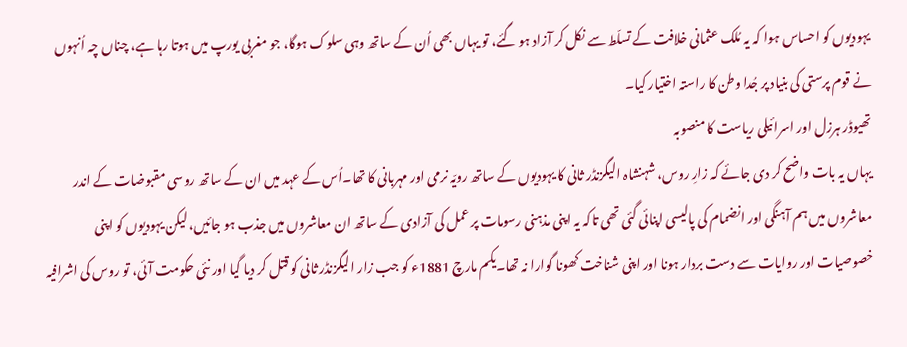یہودیوں کو احساس ہوا کہ یہ مُلک عثمانی خلافت کے تسلّط سے نکل کر آزاد ہو گئے، تو یہاں بھی اُن کے ساتھ وہی سلوک ہوگا، جو مغربی یورپ میں ہوتا رہا ہے، چناں چہ اُنہوں نے قوم پرستی کی بنیاد پر جُدا وطن کا راستہ اختیار کیا۔
تھیوڈر ہرزل اور اسرائیلی ریاست کا منصوبہ
یہاں یہ بات واضح کر دی جائے کہ زارِ روس، شہنشاہ الیگزنڈر ثانی کا یہودیوں کے ساتھ رویّہ نرمی اور مہربانی کا تھا۔اُس کے عہد میں ان کے ساتھ روسی مقبوضات کے اندر معاشروں میں ہم آہنگی اور انضمام کی پالیسی اپنائی گئی تھی تاکہ یہ اپنی مذہنی رسومات پر عمل کی آزادی کے ساتھ ان معاشروں میں جذب ہو جائیں، لیکن یہودیوں کو اپنی خصوصیات اور روایات سے دست بردار ہونا اور اپنی شناخت کھونا گوارا نہ تھا۔یکم مارچ 1881ء کو جب زار الیگزنڈر ثانی کو قتل کر دیا گیا اور نئی حکومت آئی، تو روس کی اشرافیہ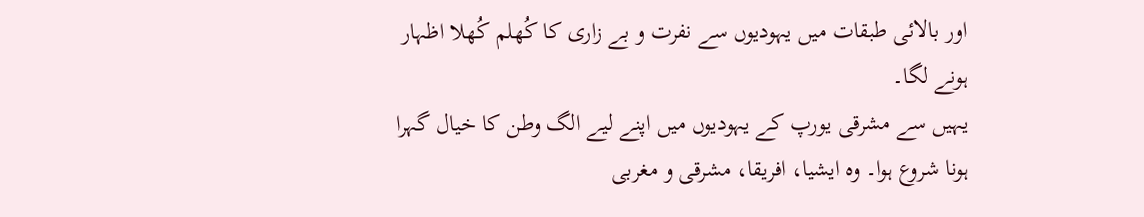اور بالائی طبقات میں یہودیوں سے نفرت و بے زاری کا کُھلم کُھلا اظہار ہونے لگا۔
یہیں سے مشرقی یورپ کے یہودیوں میں اپنے لیے الگ وطن کا خیال گہرا ہونا شروع ہوا۔ وہ ایشیا، افریقا، مشرقی و مغربی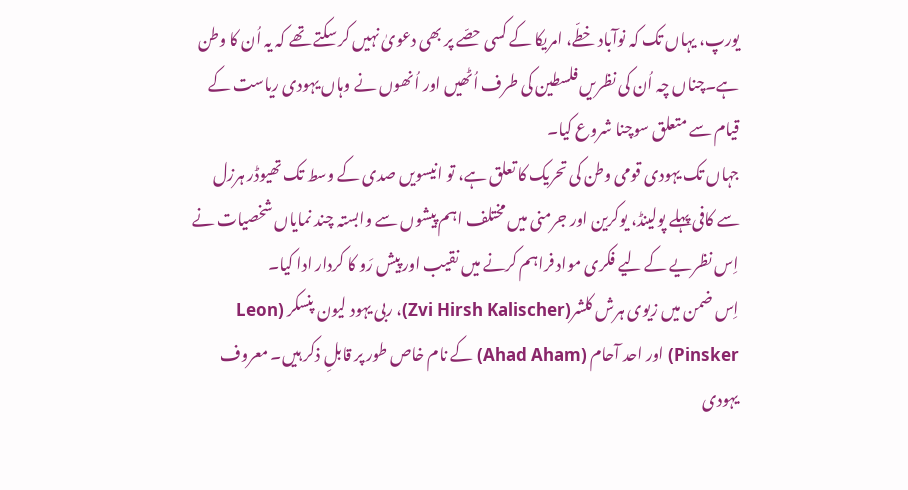یورپ، یہاں تک کہ نوآباد خطّے، امریکا کے کسی حصّے پر بھی دعویٰ نہیں کر سکتے تھے کہ یہ اُن کا وطن ہے۔چناں چہ اُن کی نظریں فلسطین کی طرف اُٹھیں اور اُنھوں نے وہاں یہودی ریاست کے قیام سے متعلق سوچنا شروع کیا۔
جہاں تک یہودی قومی وطن کی تحریک کا تعلق ہے، تو انیسویں صدی کے وسط تک تھیوڈر ہرزل سے کافی پہلے پولینڈ، یوکرین اور جرمنی میں مختلف اہم پیشوں سے وابستہ چند نمایاں شخصیات نے اِس نظریے کے لیے فکری مواد فراہم کرنے میں نقیب اور پیش رَو کا کردار ادا کیا۔
اِس ضمن میں زیوی ہرش کلشر(Zvi Hirsh Kalischer)، ربی یہود لیون پنسکر (Leon Pinsker) اور احد آحام (Ahad Aham) کے نام خاص طور پر قابلِ ذکر ہیں۔ معروف یہودی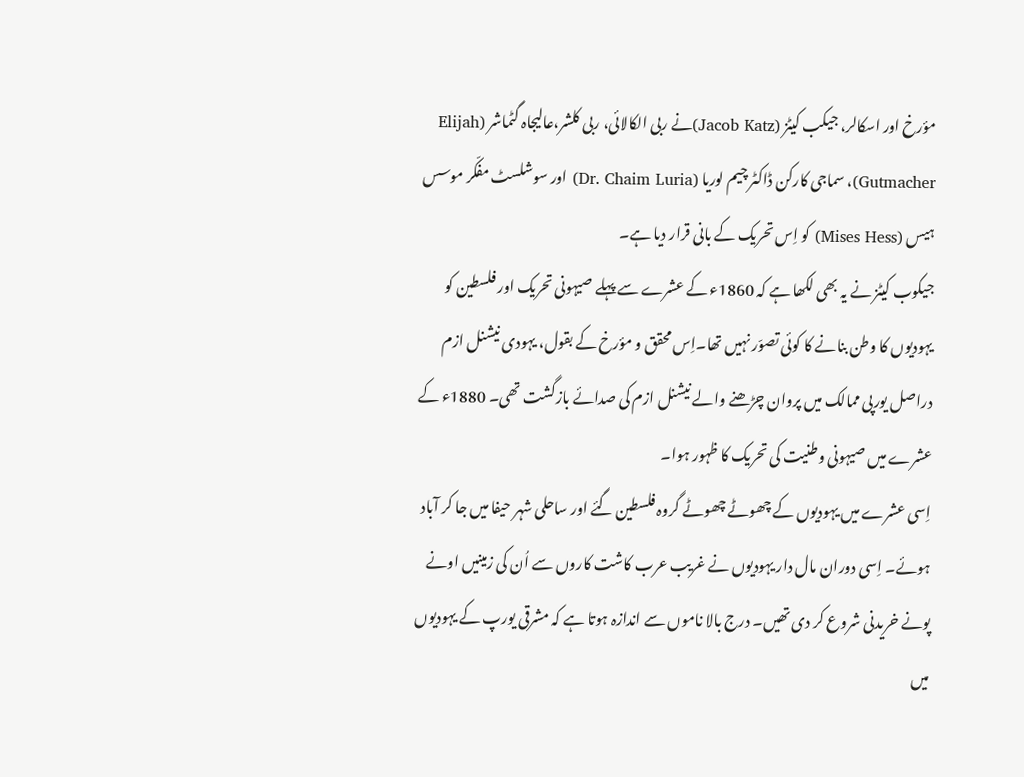مؤرخ اور اسکالر، جیکب کیٹز (Jacob Katz)نے ربی الکالائی، ربی کلشر،عالیجاہ گٹماشر (Elijah Gutmacher)، سماجی کارکن ڈاکٹر چیم لوریا (Dr. Chaim Luria) اور سوشلسٹ مفکّر موسس ہیس (Mises Hess) کو اِس تحریک کے بانی قرار دیا ہے۔
جیکوب کیٹز نے یہ بھی لکھا ہے کہ 1860ء کے عشرے سے پہلے صیہونی تحریک اور فلسطین کو یہودیوں کا وطن بنانے کا کوئی تصوّر نہیں تھا۔اِس محقق و مؤرخ کے بقول، یہودی نیشنل ازم دراصل یورپی ممالک میں پروان چڑھنے والے نیشنل ازم کی صدائے بازگشت تھی۔ 1880ء کے عشرے میں صیہونی وطنیت کی تحریک کا ظہور ہوا۔
اِسی عشرے میں یہودیوں کے چھوٹے چھوٹے گروہ فلسطین گئے اور ساحلی شہر حیفا میں جا کر آباد ہوئے۔ اِسی دوران مال دار یہودیوں نے غریب عرب کاشت کاروں سے اُن کی زمینیں اونے پونے خریدنی شروع کر دی تھیں۔ درج بالا ناموں سے اندازہ ہوتا ہے کہ مشرقی یورپ کے یہودیوں میں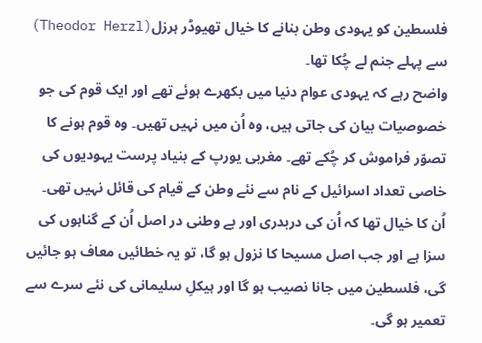فلسطین کو یہودی وطن بنانے کا خیال تھیوڈر ہرزل(Theodor Herzl) سے پہلے جنم لے چُکا تھا۔
واضح رہے کہ یہودی عوام دنیا میں بکھرے ہوئے تھے اور ایک قوم کی جو خصوصیات بیان کی جاتی ہیں، وہ اُن میں نہیں تھیں۔ وہ قوم ہونے کا تصوّر فراموش کر چُکے تھے۔ مغربی یورپ کے بنیاد پرست یہودیوں کی خاصی تعداد اسرائیل کے نام سے نئے وطن کے قیام کی قائل نہیں تھی۔
اُن کا خیال تھا کہ اُن کی دربدری اور بے وطنی در اصل اُن کے گناہوں کی سزا ہے اور جب اصل مسیحا کا نزول ہو گا، تو یہ خطائیں معاف ہو جائیں گی، فلسطین میں جانا نصیب ہو گا اور ہیکلِ سلیمانی کی نئے سرے سے تعمیر ہو گی۔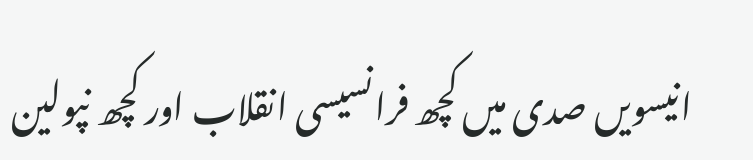انیسویں صدی میں کچھ فرانسیسی انقلاب اور کچھ نپولین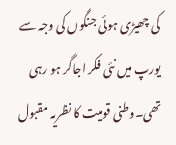کی چھیڑی ہوئی جنگوں کی وجہ سے یورپ میں نئی فکر اجاگر ہو رہی تھی۔وطنی قومیت کا نظریہ مقبول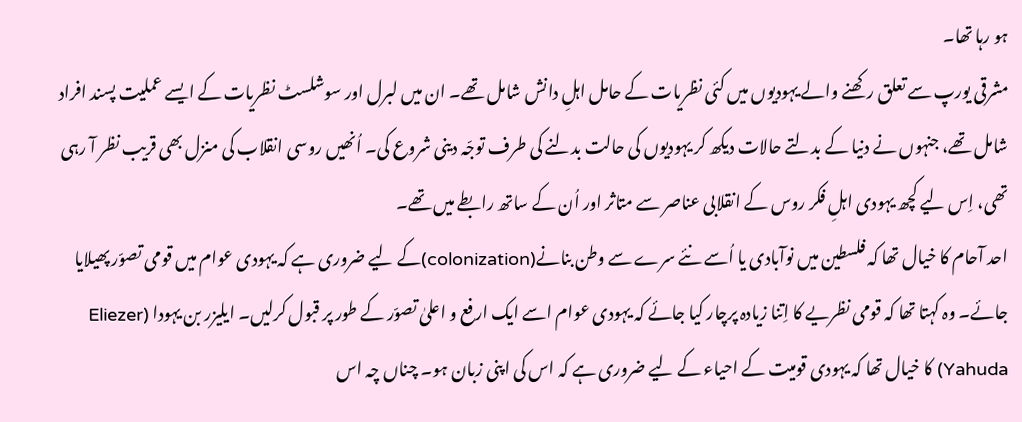ہو رہا تھا۔
مشرقی یورپ سے تعلق رکھنے والے یہودیوں میں کئی نظریات کے حامل اہلِ دانش شامل تھے۔ ان میں لبرل اور سوشلسٹ نظریات کے ایسے عملیت پسند افراد شامل تھے، جنہوں نے دنیا کے بدلتے حالات دیکھ کر یہودیوں کی حالت بدلنے کی طرف توجّہ دینی شروع کی۔ اُنھیں روسی انقلاب کی منزل بھی قریب نظر آ رہی تھی، اِس لیے کچھ یہودی اہلِ فکر روس کے انقلابی عناصر سے متاثر اور اُن کے ساتھ رابطے میں تھے۔
احد آحام کا خیال تھا کہ فلسطین میں نوآبادی یا اُسے نئے سرے سے وطن بنانے(colonization)کے لیے ضروری ہے کہ یہودی عوام میں قومی تصوّر پھیلایا جائے۔ وہ کہتا تھا کہ قومی نظریے کا اِتنا زیادہ پرچار کیا جائے کہ یہودی عوام اسے ایک ارفع و اعلیٰ تصوّر کے طور پر قبول کرلیں۔ ایلیزر بن یہودا (Eliezer Yahuda) کا خیال تھا کہ یہودی قومیت کے احیاء کے لیے ضروری ہے کہ اس کی اپنی زبان ہو۔ چناں چہ اس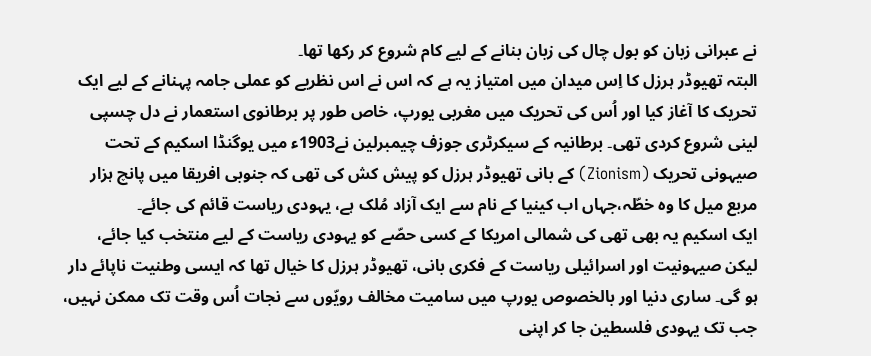نے عبرانی زبان کو بول چال کی زبان بنانے کے لیے کام شروع کر رکھا تھا۔
البتہ تھیوڈر ہرزل کا اِس میدان میں امتیاز یہ ہے کہ اس نے اس نظریے کو عملی جامہ پہنانے کے لیے ایک تحریک کا آغاز کیا اور اُس کی تحریک میں مغربی یورپ، خاص طور پر برطانوی استعمار نے دل چسپی لینی شروع کردی تھی۔ برطانیہ کے سیکرٹری جوزف چیمبرلین نے1903ء میں یوگنڈا اسکیم کے تحت صیہونی تحریک (Zionism) کے بانی تھیوڈر ہرزل کو پیش کش کی تھی کہ جنوبی افریقا میں پانچ ہزار مربع میل کا وہ خطّہ،جہاں اب کینیا کے نام سے ایک آزاد مُلک ہے، یہودی ریاست قائم کی جائے۔
ایک اسکیم یہ بھی تھی کی شمالی امریکا کے کسی حصّے کو یہودی ریاست کے لیے منتخب کیا جائے، لیکن صیہونیت اور اسرائیلی ریاست کے فکری بانی، تھیوڈر ہرزل کا خیال تھا کہ ایسی وطنیت ناپائے دار ہو گی۔ ساری دنیا اور بالخصوص یورپ میں سامیت مخالف رویّوں سے نجات اُس وقت تک ممکن نہیں، جب تک یہودی فلسطین جا کر اپنی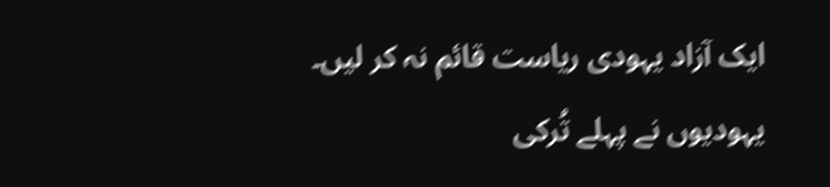ایک آزاد یہودی ریاست قائم نہ کر لیں۔
یہودیوں نے پہلے تُرکی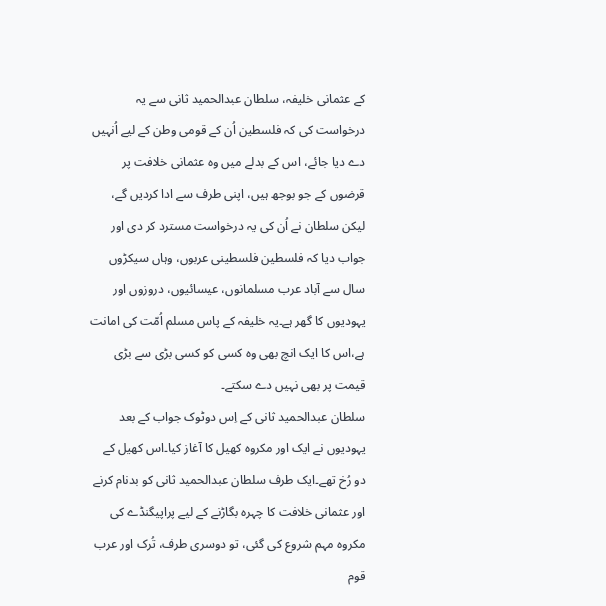کے عثمانی خلیفہ، سلطان عبدالحمید ثانی سے یہ درخواست کی کہ فلسطین اُن کے قومی وطن کے لیے اُنہیں دے دیا جائے، اس کے بدلے میں وہ عثمانی خلافت پر قرضوں کے جو بوجھ ہیں، اپنی طرف سے ادا کردیں گے، لیکن سلطان نے اُن کی یہ درخواست مسترد کر دی اور جواب دیا کہ فلسطین فلسطینی عربوں، وہاں سیکڑوں سال سے آباد عرب مسلمانوں، عیسائیوں، دروزوں اور یہودیوں کا گھر ہے۔یہ خلیفہ کے پاس مسلم اُمّت کی امانت ہے،اس کا ایک انچ بھی وہ کسی کو کسی بڑی سے بڑی قیمت پر بھی نہیں دے سکتے۔
سلطان عبدالحمید ثانی کے اِس دوٹوک جواب کے بعد یہودیوں نے ایک اور مکروہ کھیل کا آغاز کیا۔اس کھیل کے دو رُخ تھے۔ایک طرف سلطان عبدالحمید ثانی کو بدنام کرنے اور عثمانی خلافت کا چہرہ بگاڑنے کے لیے پراپیگنڈے کی مکروہ مہم شروع کی گئی، تو دوسری طرف، تُرک اور عرب قوم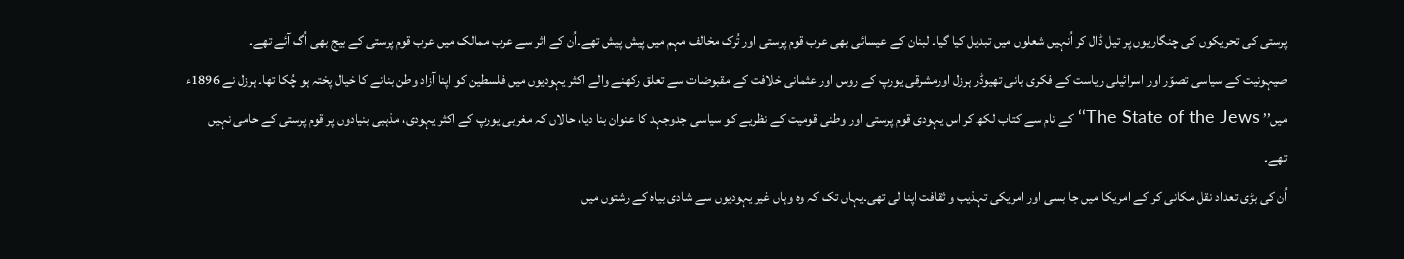پرستی کی تحریکوں کی چنگاریوں پر تیل ڈال کر اُنہیں شعلوں میں تبدیل کیا گیا۔ لبنان کے عیسائی بھی عرب قوم پرستی اور تُرک مخالف مہم میں پیش پیش تھے۔اُن کے اثر سے عرب ممالک میں عرب قوم پرستی کے بیج بھی اُگ آئے تھے۔
صیہونیت کے سیاسی تصوّر اور اسرائیلی ریاست کے فکری بانی تھیوڈر ہرزل اورمشرقی یورپ کے روس اور عثمانی خلافت کے مقبوضات سے تعلق رکھنے والے اکثر یہودیوں میں فلسطین کو اپنا آزاد وطن بنانے کا خیال پختہ ہو چُکا تھا۔ ہرزل نے 1896ء میں’’ The State of the Jews‘‘ کے نام سے کتاب لکھ کر اس یہودی قوم پرستی اور وطنی قومیت کے نظریے کو سیاسی جدوجہد کا عنوان بنا دیا، حالاں کہ مغربی یورپ کے اکثر یہودی، مذہبی بنیادوں پر قوم پرستی کے حامی نہیں تھے۔
اُن کی بڑی تعداد نقل مکانی کر کے امریکا میں جا بسی اور امریکی تہذیب و ثقافت اپنا لی تھی۔یہاں تک کہ وہ وہاں غیر یہودیوں سے شادی بیاہ کے رشتوں میں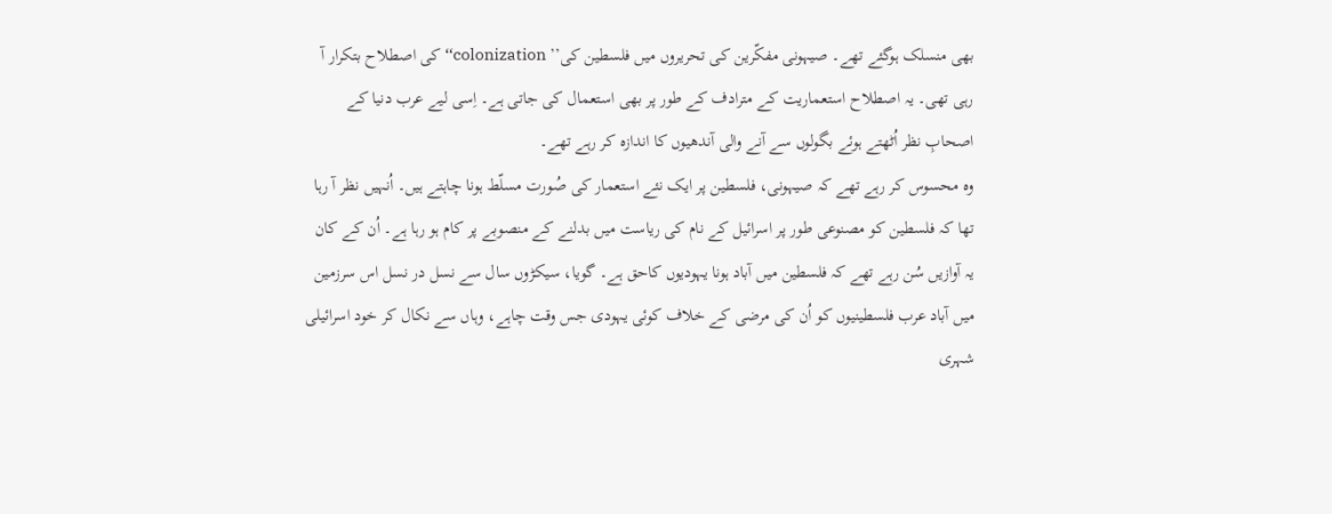بھی منسلک ہوگئے تھے۔ صیہونی مفکّرین کی تحریروں میں فلسطین کی’’ colonization‘‘ کی اصطلاح بتکرار آ رہی تھی۔ یہ اصطلاح استعماریت کے مترادف کے طور پر بھی استعمال کی جاتی ہے۔ اِسی لیے عرب دنیا کے اصحابِ نظر اُٹھتے ہوئے بگولوں سے آنے والی آندھیوں کا اندازہ کر رہے تھے۔
وہ محسوس کر رہے تھے کہ صیہونی، فلسطین پر ایک نئے استعمار کی صُورت مسلّط ہونا چاہتے ہیں۔ اُنہیں نظر آ رہا تھا کہ فلسطین کو مصنوعی طور پر اسرائیل کے نام کی ریاست میں بدلنے کے منصوبے پر کام ہو رہا ہے۔ اُن کے کان یہ آوازیں سُن رہے تھے کہ فلسطین میں آباد ہونا یہودیوں کاحق ہے۔ گویا، سیکڑوں سال سے نسل در نسل اس سرزمین میں آباد عرب فلسطینیوں کو اُن کی مرضی کے خلاف کوئی یہودی جس وقت چاہے، وہاں سے نکال کر خود اسرائیلی شہری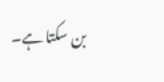بن سکتا ہے۔